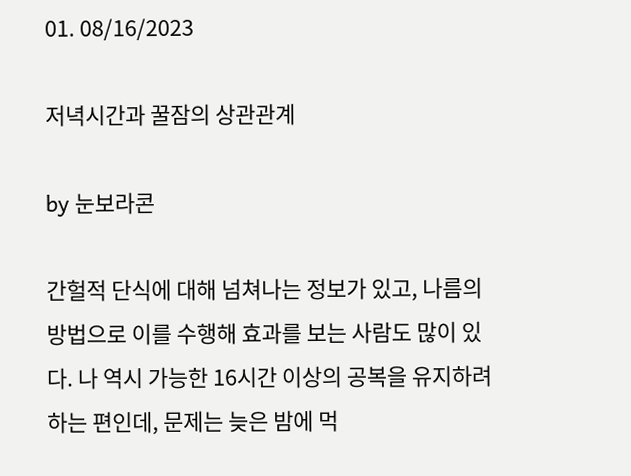01. 08/16/2023

저녁시간과 꿀잠의 상관관계

by 눈보라콘

간헐적 단식에 대해 넘쳐나는 정보가 있고, 나름의 방법으로 이를 수행해 효과를 보는 사람도 많이 있다. 나 역시 가능한 16시간 이상의 공복을 유지하려 하는 편인데, 문제는 늦은 밤에 먹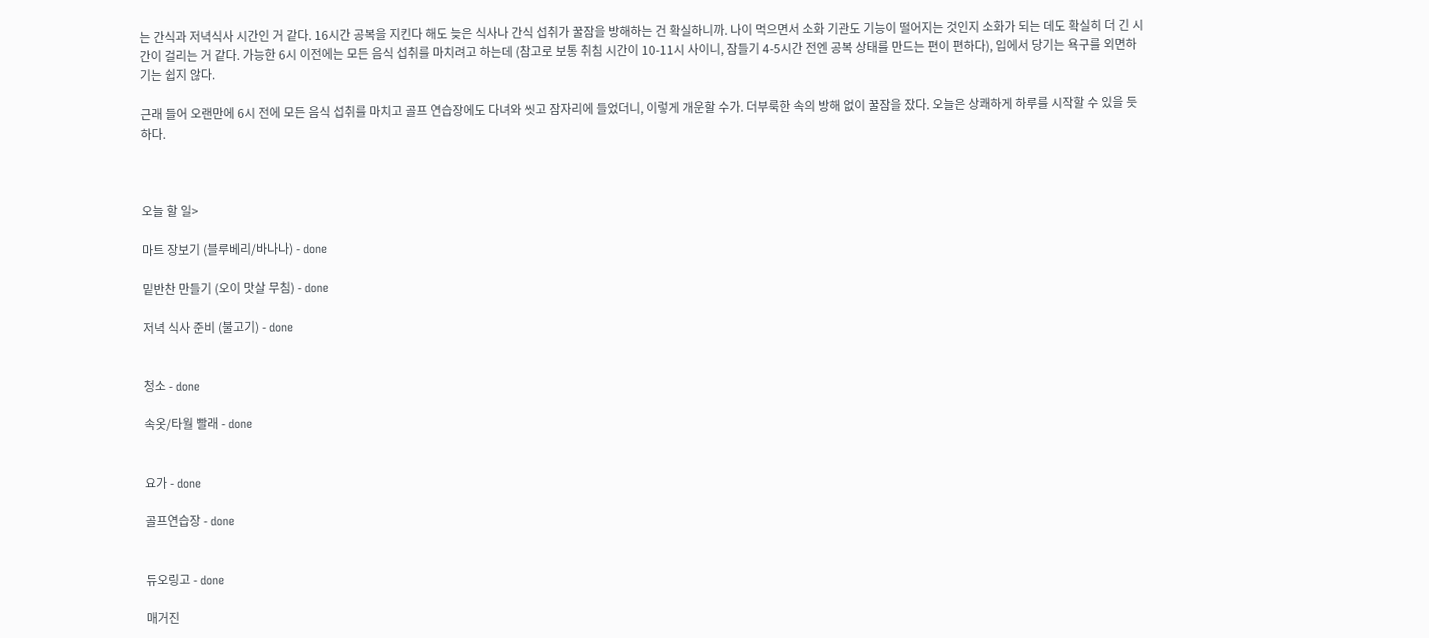는 간식과 저녁식사 시간인 거 같다. 16시간 공복을 지킨다 해도 늦은 식사나 간식 섭취가 꿀잠을 방해하는 건 확실하니까. 나이 먹으면서 소화 기관도 기능이 떨어지는 것인지 소화가 되는 데도 확실히 더 긴 시간이 걸리는 거 같다. 가능한 6시 이전에는 모든 음식 섭취를 마치려고 하는데 (참고로 보통 취침 시간이 10-11시 사이니, 잠들기 4-5시간 전엔 공복 상태를 만드는 편이 편하다), 입에서 당기는 욕구를 외면하기는 쉽지 않다.

근래 들어 오랜만에 6시 전에 모든 음식 섭취를 마치고 골프 연습장에도 다녀와 씻고 잠자리에 들었더니, 이렇게 개운할 수가. 더부룩한 속의 방해 없이 꿀잠을 잤다. 오늘은 상쾌하게 하루를 시작할 수 있을 듯하다.



오늘 할 일>

마트 장보기 (블루베리/바나나) - done

밑반찬 만들기 (오이 맛살 무침) - done

저녁 식사 준비 (불고기) - done


청소 - done

속옷/타월 빨래 - done


요가 - done

골프연습장 - done


듀오링고 - done

매거진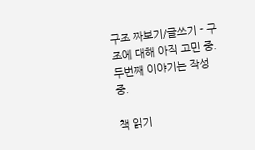구조 짜보기/글쓰기 - 구조에 대해 아직 고민 중. 두번째 이야기는 작성 중.

책 읽기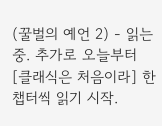(꿀벌의 예언 2) - 읽는 중. 추가로 오늘부터 [클래식은 처음이라] 한 챕터씩 읽기 시작.